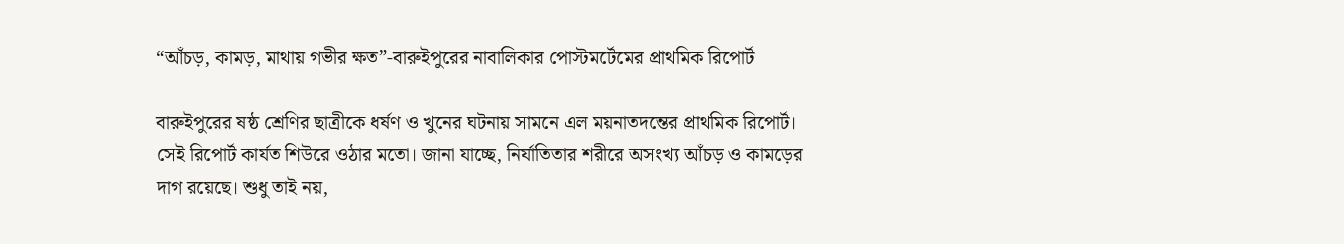“আঁচড়, কামড়, মাথায় গভীর ক্ষত”-বারুইপুরের নাবালিকার পোস্টমর্টেমের প্রাথমিক রিপোর্ট

বারুইপুরের ষষ্ঠ শ্রেণির ছাত্রীকে ধর্ষণ ও খুনের ঘটনায় সামনে এল ময়নাতদন্তের প্রাথমিক রিপোর্ট। সেই রিপোর্ট কার্যত শিউরে ওঠার মতো। জানা যাচ্ছে, নির্যাতিতার শরীরে অসংখ্য আঁচড় ও কামড়ের দাগ রয়েছে। শুধু তাই নয়,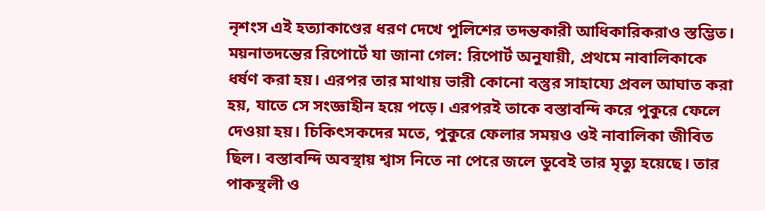নৃশংস এই হত্যাকাণ্ডের ধরণ দেখে পুলিশের তদন্তকারী আধিকারিকরাও স্তম্ভিত।
ময়নাতদন্তের রিপোর্টে যা জানা গেল: রিপোর্ট অনুযায়ী, প্রথমে নাবালিকাকে ধর্ষণ করা হয়। এরপর তার মাথায় ভারী কোনো বস্তুর সাহায্যে প্রবল আঘাত করা হয়, যাতে সে সংজ্ঞাহীন হয়ে পড়ে। এরপরই তাকে বস্তাবন্দি করে পুকুরে ফেলে দেওয়া হয়। চিকিৎসকদের মতে, পুকুরে ফেলার সময়ও ওই নাবালিকা জীবিত ছিল। বস্তাবন্দি অবস্থায় শ্বাস নিতে না পেরে জলে ডুবেই তার মৃত্যু হয়েছে। তার পাকস্থলী ও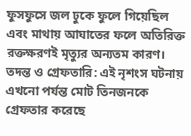ফুসফুসে জল ঢুকে ফুলে গিয়েছিল এবং মাথায় আঘাতের ফলে অতিরিক্ত রক্তক্ষরণই মৃত্যুর অন্যতম কারণ।
তদন্ত ও গ্রেফতারি: এই নৃশংস ঘটনায় এখনো পর্যন্ত মোট তিনজনকে গ্রেফতার করেছে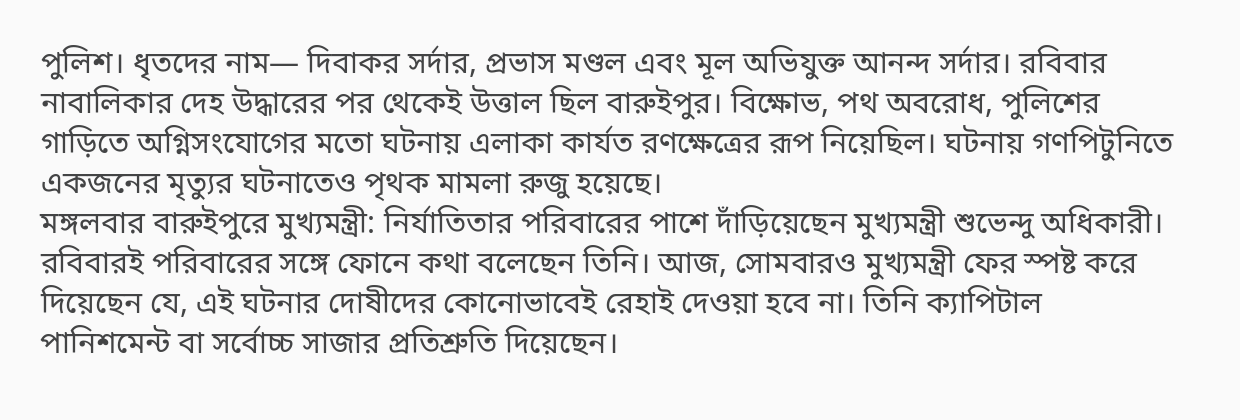পুলিশ। ধৃতদের নাম— দিবাকর সর্দার, প্রভাস মণ্ডল এবং মূল অভিযুক্ত আনন্দ সর্দার। রবিবার নাবালিকার দেহ উদ্ধারের পর থেকেই উত্তাল ছিল বারুইপুর। বিক্ষোভ, পথ অবরোধ, পুলিশের গাড়িতে অগ্নিসংযোগের মতো ঘটনায় এলাকা কার্যত রণক্ষেত্রের রূপ নিয়েছিল। ঘটনায় গণপিটুনিতে একজনের মৃত্যুর ঘটনাতেও পৃথক মামলা রুজু হয়েছে।
মঙ্গলবার বারুইপুরে মুখ্যমন্ত্রী: নির্যাতিতার পরিবারের পাশে দাঁড়িয়েছেন মুখ্যমন্ত্রী শুভেন্দু অধিকারী। রবিবারই পরিবারের সঙ্গে ফোনে কথা বলেছেন তিনি। আজ, সোমবারও মুখ্যমন্ত্রী ফের স্পষ্ট করে দিয়েছেন যে, এই ঘটনার দোষীদের কোনোভাবেই রেহাই দেওয়া হবে না। তিনি ক্যাপিটাল পানিশমেন্ট বা সর্বোচ্চ সাজার প্রতিশ্রুতি দিয়েছেন।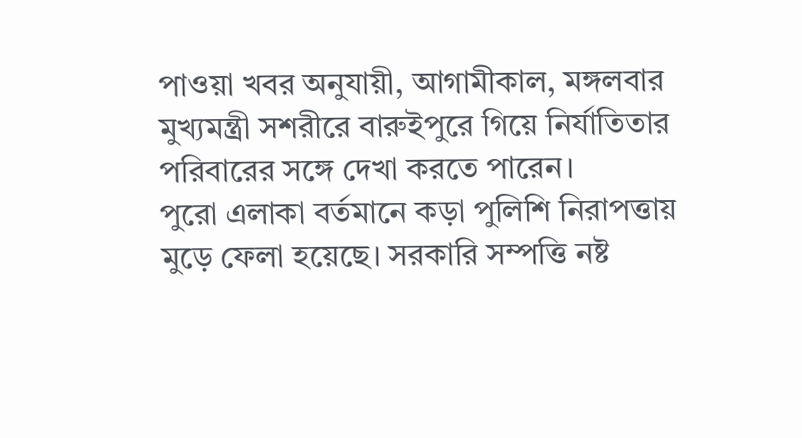পাওয়া খবর অনুযায়ী, আগামীকাল, মঙ্গলবার মুখ্যমন্ত্রী সশরীরে বারুইপুরে গিয়ে নির্যাতিতার পরিবারের সঙ্গে দেখা করতে পারেন।
পুরো এলাকা বর্তমানে কড়া পুলিশি নিরাপত্তায় মুড়ে ফেলা হয়েছে। সরকারি সম্পত্তি নষ্ট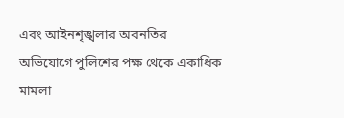এবং আইনশৃঙ্খলার অবনতির অভিযোগে পুলিশের পক্ষ থেকে একাধিক মামলা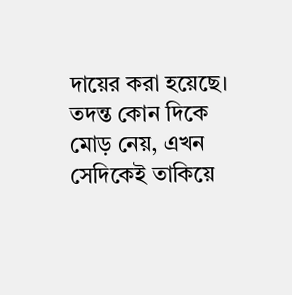দায়ের করা হয়েছে। তদন্ত কোন দিকে মোড় নেয়, এখন সেদিকেই তাকিয়ে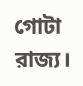গোটা রাজ্য।